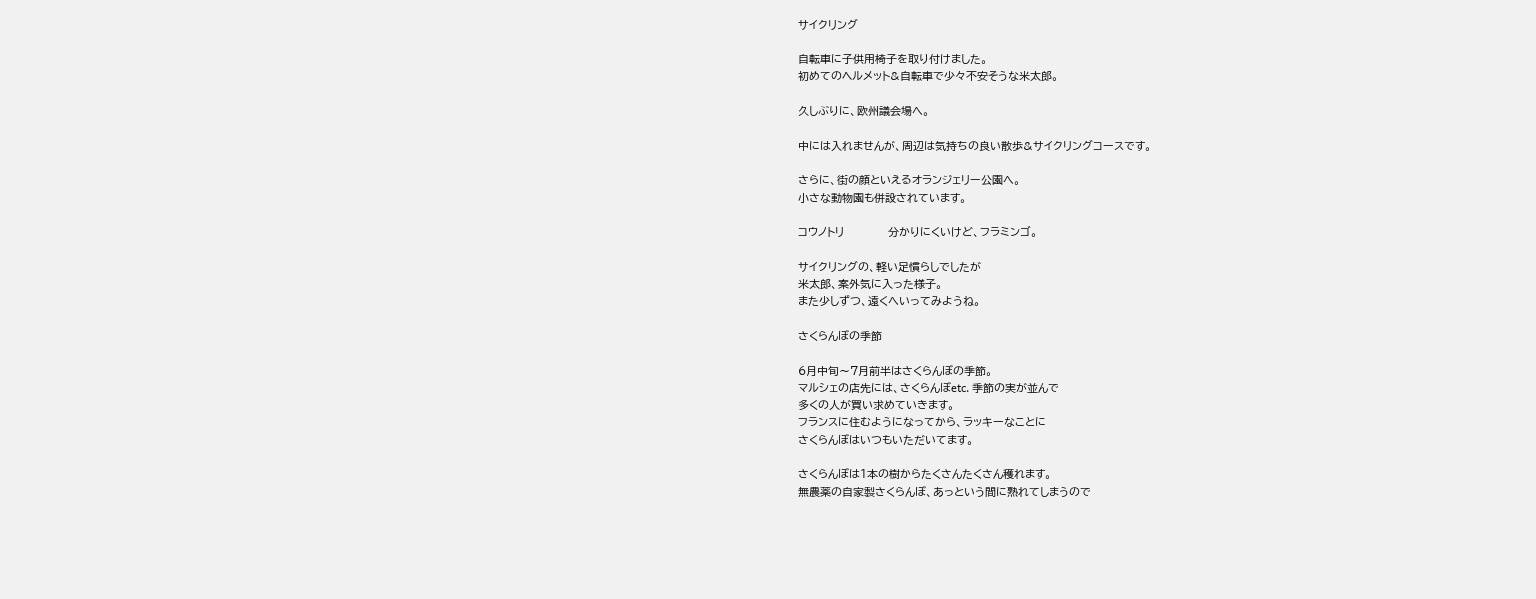サイクリング

自転車に子供用椅子を取り付けました。
初めてのヘルメット&自転車で少々不安そうな米太郎。

久しぶりに、欧州議会場へ。

中には入れませんが、周辺は気持ちの良い散歩&サイクリングコースです。

さらに、街の顔といえるオランジェリー公園へ。
小さな動物園も併設されています。

コウノトリ           分かりにくいけど、フラミンゴ。

サイクリングの、軽い足慣らしでしたが
米太郎、案外気に入った様子。
また少しずつ、遠くへいってみようね。

さくらんぼの季節

6月中旬〜7月前半はさくらんぼの季節。
マルシェの店先には、さくらんぼetc. 季節の実が並んで
多くの人が買い求めていきます。
フランスに住むようになってから、ラッキーなことに
さくらんぼはいつもいただいてます。

さくらんぼは1本の樹からたくさんたくさん穫れます。
無農薬の自家製さくらんぼ、あっという間に熟れてしまうので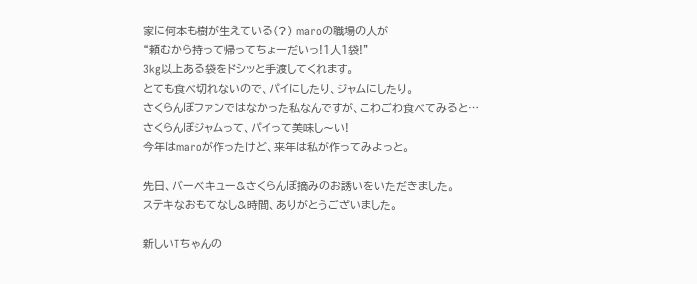家に何本も樹が生えている(?) maroの職場の人が
“頼むから持って帰ってちょーだいっ!1人1袋!”
3kg以上ある袋をドシッと手渡してくれます。
とても食べ切れないので、パイにしたり、ジャムにしたり。
さくらんぼファンではなかった私なんですが、こわごわ食べてみると…
さくらんぼジャムって、パイって美味し〜い!
今年はmaroが作ったけど、来年は私が作ってみよっと。

先日、バーベキュー&さくらんぼ摘みのお誘いをいただきました。
ステキなおもてなし&時間、ありがとうございました。

新しいTちゃんの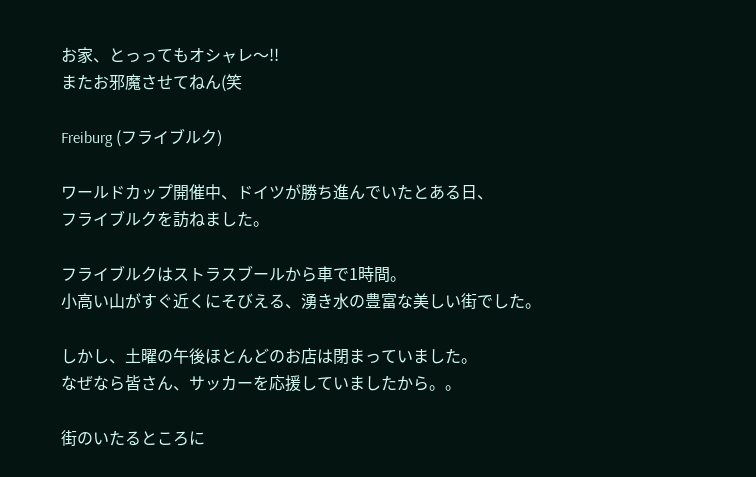お家、とっってもオシャレ〜!!
またお邪魔させてねん(笑

Freiburg (フライブルク)

ワールドカップ開催中、ドイツが勝ち進んでいたとある日、
フライブルクを訪ねました。

フライブルクはストラスブールから車で1時間。
小高い山がすぐ近くにそびえる、湧き水の豊富な美しい街でした。

しかし、土曜の午後ほとんどのお店は閉まっていました。
なぜなら皆さん、サッカーを応援していましたから。。

街のいたるところに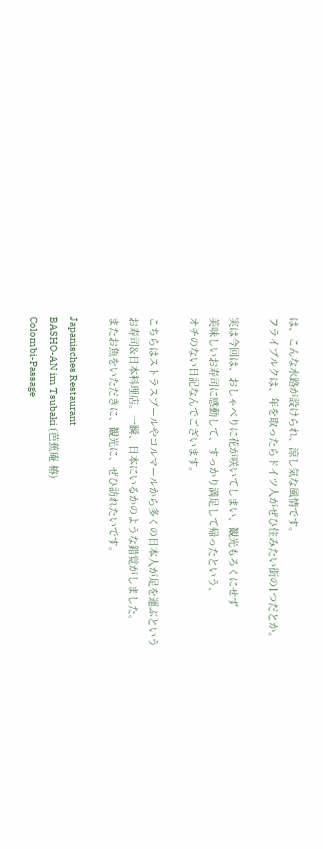は、こんな水路が設けられ、涼し気な風情です。
フライブルクは、年を取ったらドイツ人がぜひ住みたい街の1つだとか。

実は今回は、おしゃべりに花が咲いてしまい、観光もろくにせず
美味しいお寿司に感動して、すっかり満足して帰ったという、
オチのない日記なんでございます。

こちらはストラスブールやコルマールから多くの日本人が足を運ぶという
お寿司&日本料理店。一瞬、日本にいるかのような錯覚がしました。
またお魚をいただきに、観光に、ぜひ訪れたいです。

Japanisches Restaurant
BASHO-AN im Tsubaki (芭蕉庵 椿)
Colombi-Passage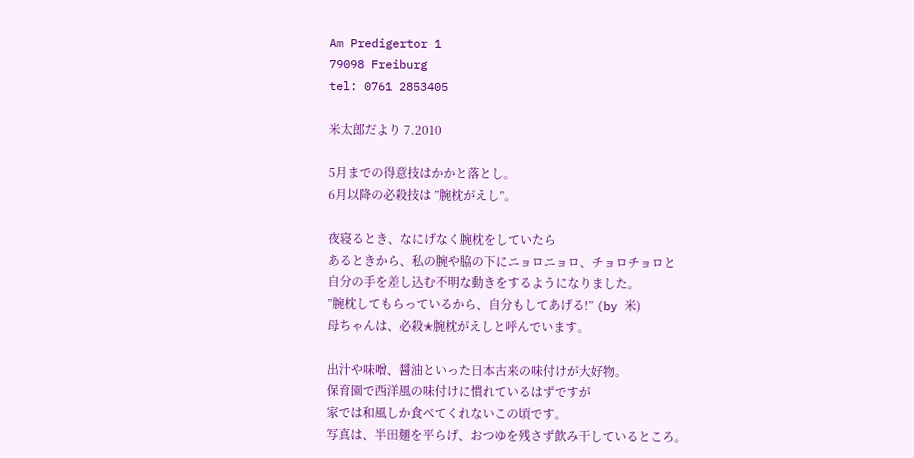Am Predigertor 1
79098 Freiburg
tel: 0761 2853405

米太郎だより 7.2010

5月までの得意技はかかと落とし。
6月以降の必殺技は ”腕枕がえし”。

夜寝るとき、なにげなく腕枕をしていたら
あるときから、私の腕や脇の下にニョロニョロ、チョロチョロと
自分の手を差し込む不明な動きをするようになりました。
”腕枕してもらっているから、自分もしてあげる!” (by 米)
母ちゃんは、必殺✭腕枕がえしと呼んでいます。

出汁や味噌、醤油といった日本古来の味付けが大好物。
保育園で西洋風の味付けに慣れているはずですが
家では和風しか食べてくれないこの頃です。
写真は、半田麺を平らげ、おつゆを残さず飲み干しているところ。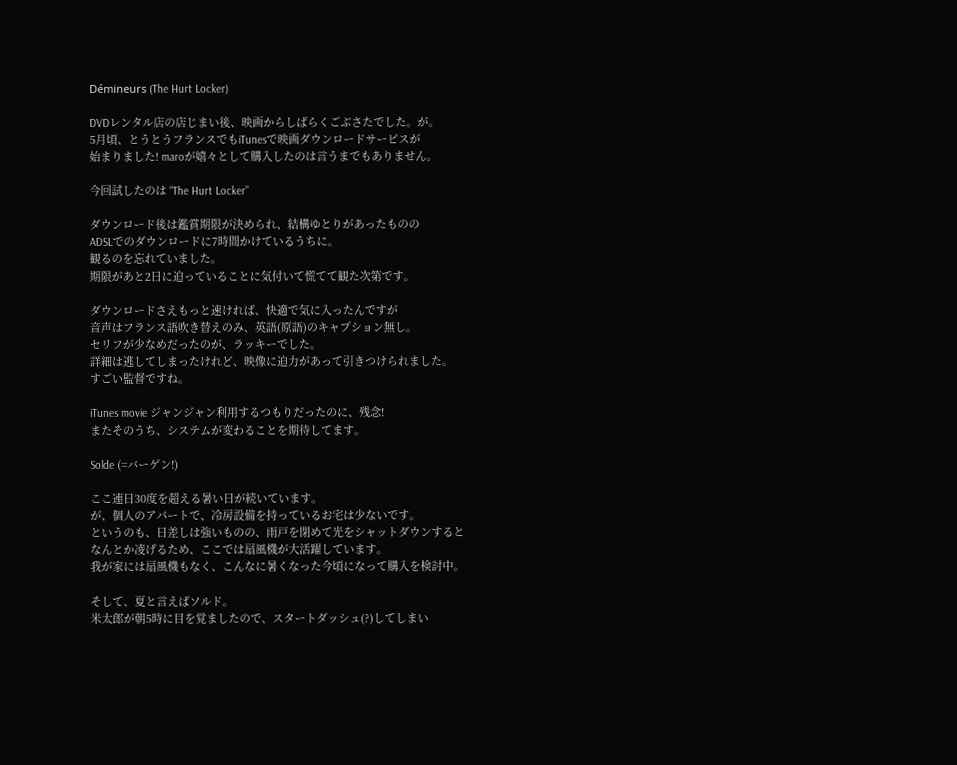Démineurs (The Hurt Locker)

DVDレンタル店の店じまい後、映画からしばらくごぶさたでした。が。
5月頃、とうとうフランスでもiTunesで映画ダウンロードサービスが
始まりました! maroが嬉々として購入したのは言うまでもありません。

今回試したのは “The Hurt Locker”

ダウンロード後は鑑賞期限が決められ、結構ゆとりがあったものの
ADSLでのダウンロードに7時間かけているうちに。
観るのを忘れていました。
期限があと2日に迫っていることに気付いて慌てて観た次第です。

ダウンロードさえもっと速ければ、快適で気に入ったんですが
音声はフランス語吹き替えのみ、英語(原語)のキャプション無し。
セリフが少なめだったのが、ラッキーでした。
詳細は逃してしまったけれど、映像に迫力があって引きつけられました。
すごい監督ですね。

iTunes movie ジャンジャン利用するつもりだったのに、残念!
またそのうち、システムが変わることを期待してます。

Solde (=バーゲン!)

ここ連日30度を超える暑い日が続いています。
が、個人のアパートで、冷房設備を持っているお宅は少ないです。
というのも、日差しは強いものの、雨戸を閉めて光をシャットダウンすると
なんとか凌げるため、ここでは扇風機が大活躍しています。
我が家には扇風機もなく、こんなに暑くなった今頃になって購入を検討中。

そして、夏と言えばソルド。
米太郎が朝5時に目を覚ましたので、スタートダッシュ(?)してしまい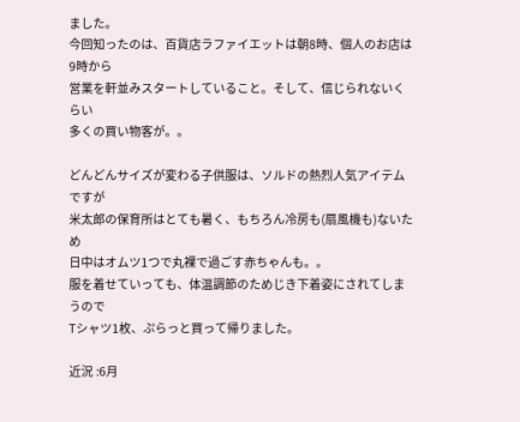ました。
今回知ったのは、百貨店ラファイエットは朝8時、個人のお店は9時から
営業を軒並みスタートしていること。そして、信じられないくらい
多くの買い物客が。。

どんどんサイズが変わる子供服は、ソルドの熱烈人気アイテムですが
米太郎の保育所はとても暑く、もちろん冷房も(扇風機も)ないため
日中はオムツ1つで丸裸で過ごす赤ちゃんも。。
服を着せていっても、体温調節のためじき下着姿にされてしまうので
Tシャツ1枚、ぷらっと買って帰りました。

近況 :6月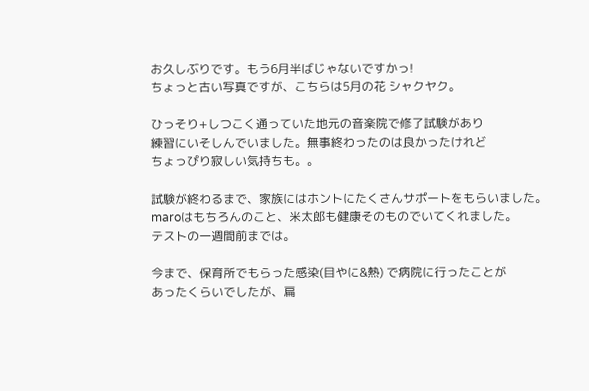お久しぶりです。もう6月半ばじゃないですかっ!
ちょっと古い写真ですが、こちらは5月の花 シャクヤク。

ひっそり+しつこく通っていた地元の音楽院で修了試験があり
練習にいそしんでいました。無事終わったのは良かったけれど
ちょっぴり寂しい気持ちも。。

試験が終わるまで、家族にはホントにたくさんサポートをもらいました。
maroはもちろんのこと、米太郎も健康そのものでいてくれました。
テストの一週間前までは。

今まで、保育所でもらった感染(目やに&熱) で病院に行ったことが
あったくらいでしたが、扁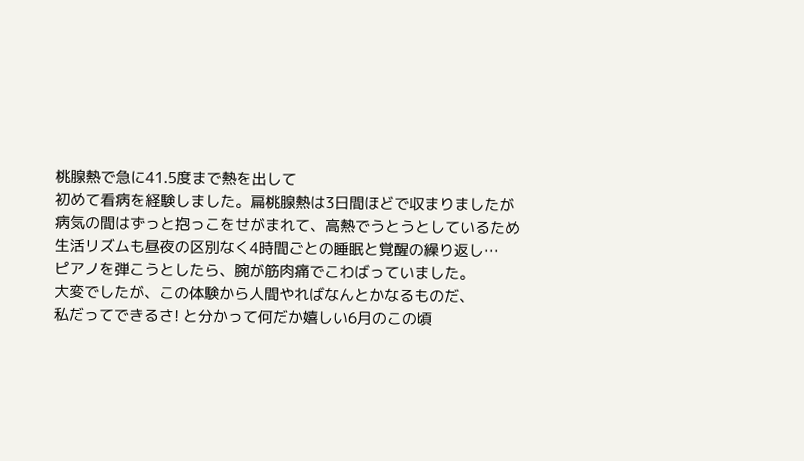桃腺熱で急に41.5度まで熱を出して
初めて看病を経験しました。扁桃腺熱は3日間ほどで収まりましたが
病気の間はずっと抱っこをせがまれて、高熱でうとうとしているため
生活リズムも昼夜の区別なく4時間ごとの睡眠と覚醒の繰り返し…
ピアノを弾こうとしたら、腕が筋肉痛でこわばっていました。
大変でしたが、この体験から人間やればなんとかなるものだ、
私だってできるさ! と分かって何だか嬉しい6月のこの頃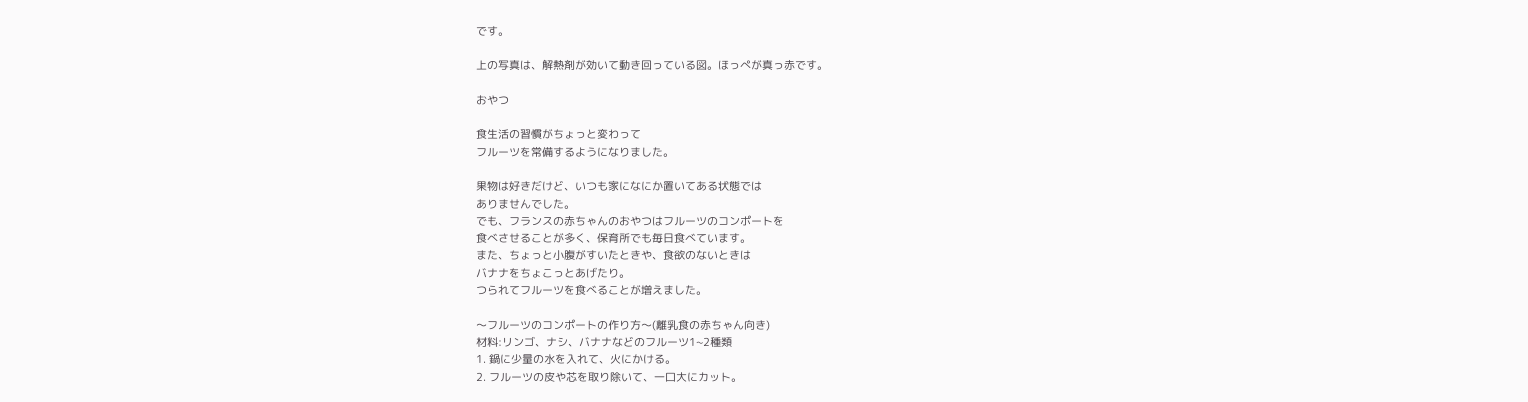です。

上の写真は、解熱剤が効いて動き回っている図。ほっぺが真っ赤です。

おやつ

食生活の習慣がちょっと変わって
フルーツを常備するようになりました。

果物は好きだけど、いつも家になにか置いてある状態では
ありませんでした。
でも、フランスの赤ちゃんのおやつはフルーツのコンポートを
食べさせることが多く、保育所でも毎日食べています。
また、ちょっと小腹がすいたときや、食欲のないときは
バナナをちょこっとあげたり。
つられてフルーツを食べることが増えました。

〜フルーツのコンポートの作り方〜(離乳食の赤ちゃん向き)
材料:リンゴ、ナシ、バナナなどのフルーツ1~2種類
1. 鍋に少量の水を入れて、火にかける。
2. フルーツの皮や芯を取り除いて、一口大にカット。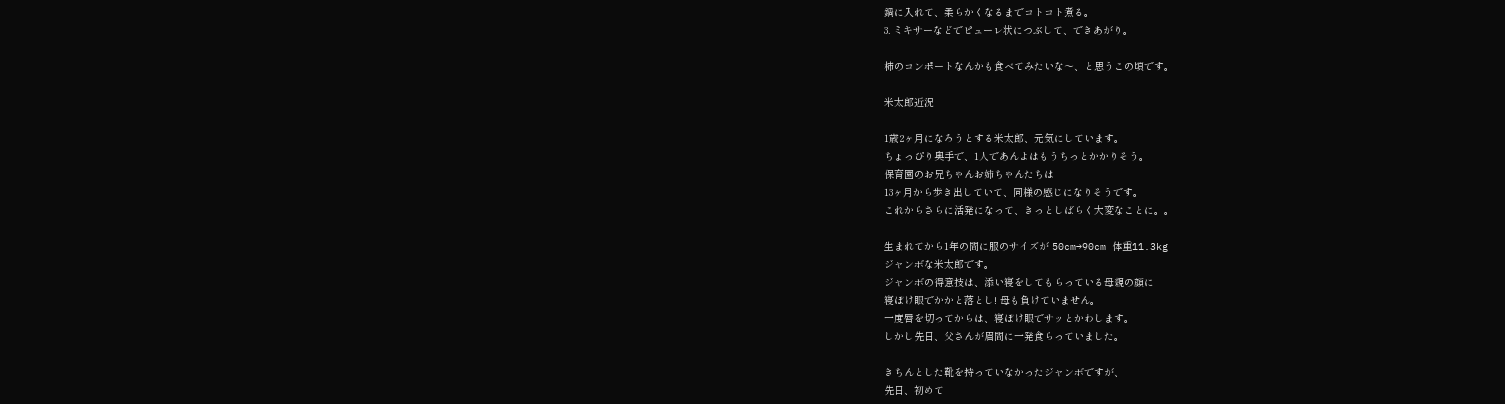鍋に入れて、柔らかくなるまでコトコト煮る。
3. ミキサーなどでピューレ状につぶして、できあがり。

柿のコンポートなんかも食べてみたいな〜、と思うこの頃です。

米太郎近況

1歳2ヶ月になろうとする米太郎、元気にしています。
ちょっぴり奥手で、1人であんよはもうちっとかかりそう。
保育園のお兄ちゃんお姉ちゃんたちは
13ヶ月から歩き出していて、同様の感じになりそうです。
これからさらに活発になって、きっとしばらく大変なことに。。

生まれてから1年の間に服のサイズが 50cm→90cm 体重11.3kg
ジャンボな米太郎です。
ジャンボの得意技は、添い寝をしてもらっている母親の顔に
寝ぼけ眼でかかと落とし! 母も負けていません。
一度唇を切ってからは、寝ぼけ眼でサッとかわします。
しかし先日、父さんが眉間に一発食らっていました。

きちんとした靴を持っていなかったジャンボですが、
先日、初めて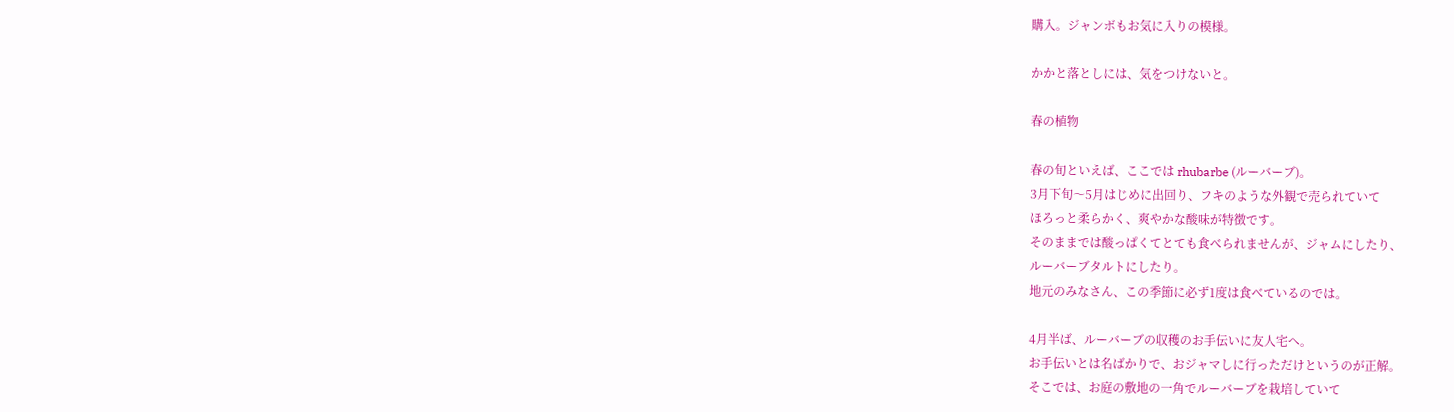購入。ジャンボもお気に入りの模様。

かかと落としには、気をつけないと。

春の植物

春の旬といえば、ここでは rhubarbe (ルーバーブ)。
3月下旬〜5月はじめに出回り、フキのような外観で売られていて
ほろっと柔らかく、爽やかな酸味が特徴です。
そのままでは酸っぱくてとても食べられませんが、ジャムにしたり、
ルーバーブタルトにしたり。
地元のみなさん、この季節に必ず1度は食べているのでは。

4月半ば、ルーバーブの収穫のお手伝いに友人宅へ。
お手伝いとは名ばかりで、おジャマしに行っただけというのが正解。
そこでは、お庭の敷地の一角でルーバーブを栽培していて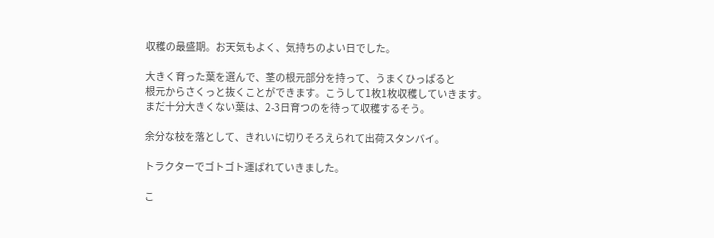収穫の最盛期。お天気もよく、気持ちのよい日でした。

大きく育った葉を選んで、茎の根元部分を持って、うまくひっぱると
根元からさくっと抜くことができます。こうして1枚1枚収穫していきます。
まだ十分大きくない葉は、2-3日育つのを待って収穫するそう。

余分な枝を落として、きれいに切りそろえられて出荷スタンバイ。

トラクターでゴトゴト運ばれていきました。

こ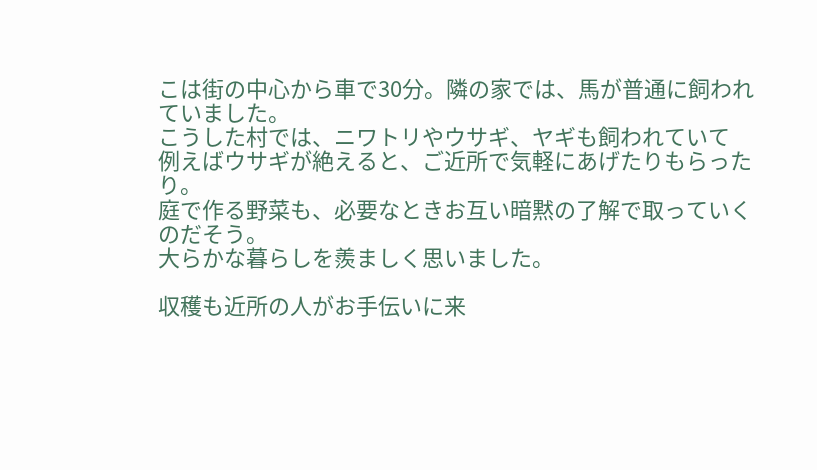こは街の中心から車で30分。隣の家では、馬が普通に飼われていました。
こうした村では、ニワトリやウサギ、ヤギも飼われていて
例えばウサギが絶えると、ご近所で気軽にあげたりもらったり。
庭で作る野菜も、必要なときお互い暗黙の了解で取っていくのだそう。
大らかな暮らしを羨ましく思いました。

収穫も近所の人がお手伝いに来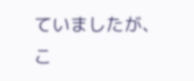ていましたが、こ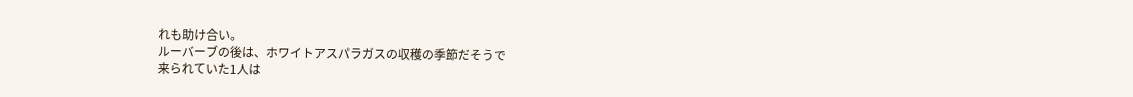れも助け合い。
ルーバーブの後は、ホワイトアスパラガスの収穫の季節だそうで
来られていた1人は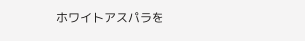ホワイトアスパラを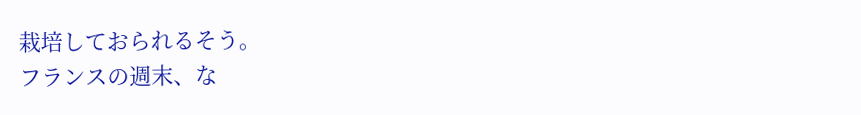栽培しておられるそう。
フランスの週末、な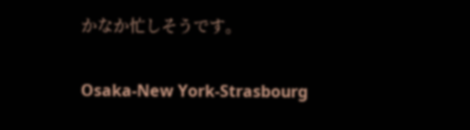かなか忙しそうです。

Osaka-New York-Strasbourg